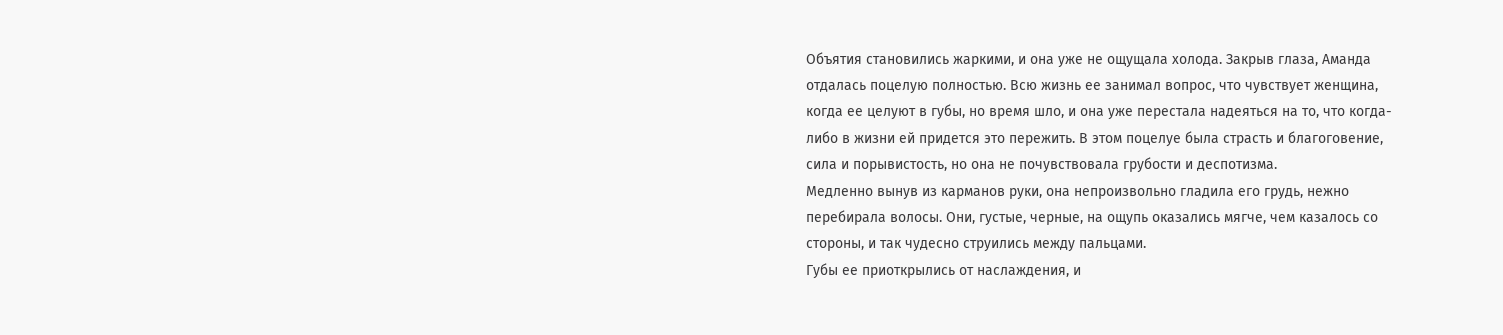Объятия становились жаркими, и она уже не ощущала холода. Закрыв глаза, Аманда отдалась поцелую полностью. Всю жизнь ее занимал вопрос, что чувствует женщина, когда ее целуют в губы, но время шло, и она уже перестала надеяться на то, что когда-либо в жизни ей придется это пережить. В этом поцелуе была страсть и благоговение, сила и порывистость, но она не почувствовала грубости и деспотизма.
Медленно вынув из карманов руки, она непроизвольно гладила его грудь, нежно перебирала волосы. Они, густые, черные, на ощупь оказались мягче, чем казалось со стороны, и так чудесно струились между пальцами.
Губы ее приоткрылись от наслаждения, и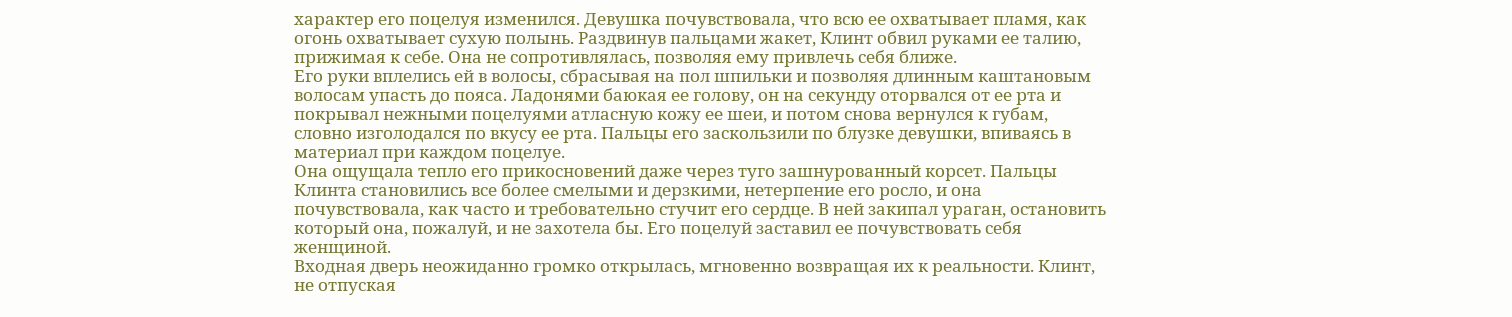характер его поцелуя изменился. Девушка почувствовала, что всю ее охватывает пламя, как огонь охватывает сухую полынь. Раздвинув пальцами жакет, Клинт обвил руками ее талию, прижимая к себе. Она не сопротивлялась, позволяя ему привлечь себя ближе.
Его руки вплелись ей в волосы, сбрасывая на пол шпильки и позволяя длинным каштановым волосам упасть до пояса. Ладонями баюкая ее голову, он на секунду оторвался от ее рта и покрывал нежными поцелуями атласную кожу ее шеи, и потом снова вернулся к губам, словно изголодался по вкусу ее рта. Пальцы его заскользили по блузке девушки, впиваясь в материал при каждом поцелуе.
Она ощущала тепло его прикосновений даже через туго зашнурованный корсет. Пальцы Клинта становились все более смелыми и дерзкими, нетерпение его росло, и она почувствовала, как часто и требовательно стучит его сердце. В ней закипал ураган, остановить который она, пожалуй, и не захотела бы. Его поцелуй заставил ее почувствовать себя женщиной.
Входная дверь неожиданно громко открылась, мгновенно возвращая их к реальности. Клинт, не отпуская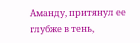Аманду, притянул ее глубже в тень,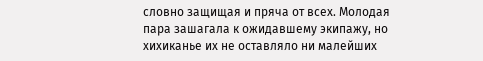словно защищая и пряча от всех. Молодая пара зашагала к ожидавшему экипажу, но хихиканье их не оставляло ни малейших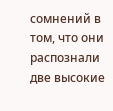сомнений в том, что они распознали две высокие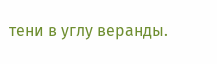тени в углу веранды.